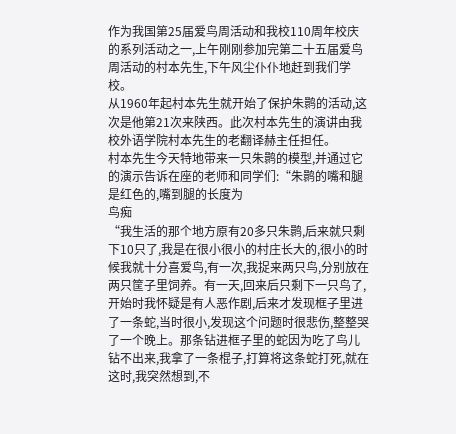作为我国第25届爱鸟周活动和我校110周年校庆的系列活动之一,上午刚刚参加完第二十五届爱鸟周活动的村本先生,下午风尘仆仆地赶到我们学校。
从1960年起村本先生就开始了保护朱鹮的活动,这次是他第21次来陕西。此次村本先生的演讲由我校外语学院村本先生的老翻译赫主任担任。
村本先生今天特地带来一只朱鹮的模型,并通过它的演示告诉在座的老师和同学们:“朱鹮的嘴和腿是红色的,嘴到腿的长度为
鸟痴
“我生活的那个地方原有20多只朱鹮,后来就只剩下10只了,我是在很小很小的村庄长大的,很小的时候我就十分喜爱鸟,有一次,我捉来两只鸟,分别放在两只筐子里饲养。有一天,回来后只剩下一只鸟了,开始时我怀疑是有人恶作剧,后来才发现框子里进了一条蛇,当时很小,发现这个问题时很悲伤,整整哭了一个晚上。那条钻进框子里的蛇因为吃了鸟儿钻不出来,我拿了一条棍子,打算将这条蛇打死,就在这时,我突然想到,不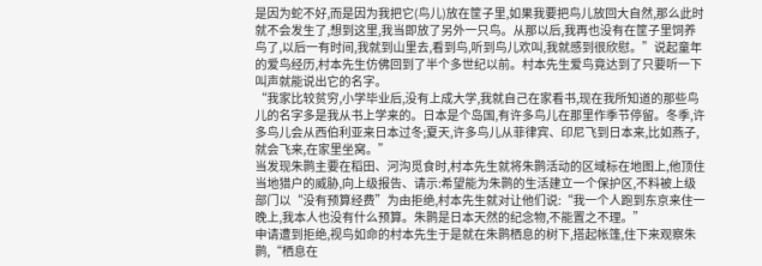是因为蛇不好,而是因为我把它(鸟儿)放在筐子里,如果我要把鸟儿放回大自然,那么此时就不会发生了,想到这里,我当即放了另外一只鸟。从那以后,我再也没有在筐子里饲养鸟了,以后一有时间,我就到山里去,看到鸟,听到鸟儿欢叫,我就感到很欣慰。”说起童年的爱鸟经历,村本先生仿佛回到了半个多世纪以前。村本先生爱鸟竟达到了只要听一下叫声就能说出它的名字。
“我家比较贫穷,小学毕业后,没有上成大学,我就自己在家看书,现在我所知道的那些鸟儿的名字多是我从书上学来的。日本是个岛国,有许多鸟儿在那里作季节停留。冬季,许多鸟儿会从西伯利亚来日本过冬;夏天,许多鸟儿从菲律宾、印尼飞到日本来,比如燕子,就会飞来,在家里坐窝。”
当发现朱鹮主要在稻田、河沟觅食时,村本先生就将朱鹮活动的区域标在地图上,他顶住当地猎户的威胁,向上级报告、请示:希望能为朱鹮的生活建立一个保护区,不料被上级部门以“没有预算经费”为由拒绝,村本先生就对让他们说:“我一个人跑到东京来住一晚上,我本人也没有什么预算。朱鹮是日本天然的纪念物,不能置之不理。”
申请遭到拒绝,视鸟如命的村本先生于是就在朱鹮栖息的树下,搭起帐篷,住下来观察朱鹮,“栖息在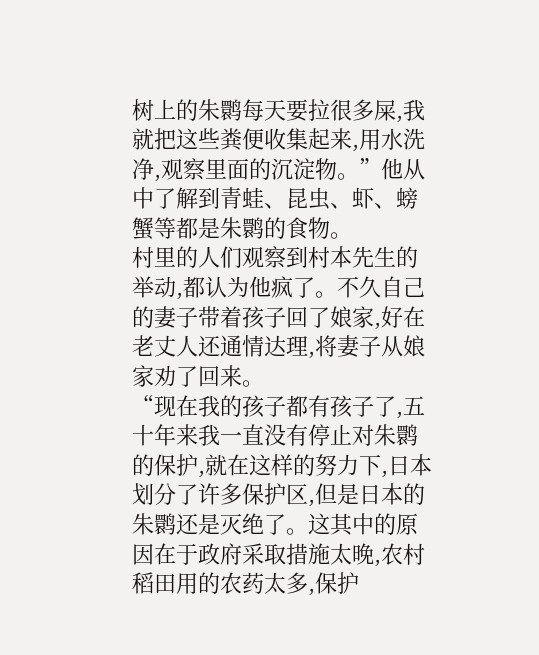树上的朱鹮每天要拉很多屎,我就把这些粪便收集起来,用水洗净,观察里面的沉淀物。”他从中了解到青蛙、昆虫、虾、螃蟹等都是朱鹮的食物。
村里的人们观察到村本先生的举动,都认为他疯了。不久自己的妻子带着孩子回了娘家,好在老丈人还通情达理,将妻子从娘家劝了回来。
“现在我的孩子都有孩子了,五十年来我一直没有停止对朱鹮的保护,就在这样的努力下,日本划分了许多保护区,但是日本的朱鹮还是灭绝了。这其中的原因在于政府采取措施太晚,农村稻田用的农药太多,保护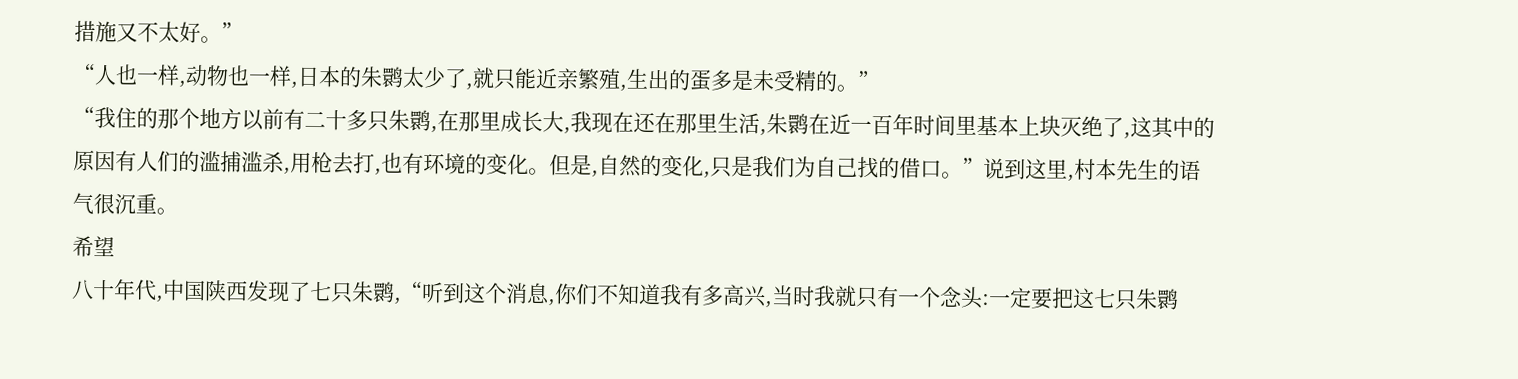措施又不太好。”
“人也一样,动物也一样,日本的朱鹮太少了,就只能近亲繁殖,生出的蛋多是未受精的。”
“我住的那个地方以前有二十多只朱鹮,在那里成长大,我现在还在那里生活,朱鹮在近一百年时间里基本上块灭绝了,这其中的原因有人们的滥捕滥杀,用枪去打,也有环境的变化。但是,自然的变化,只是我们为自己找的借口。”说到这里,村本先生的语气很沉重。
希望
八十年代,中国陕西发现了七只朱鹮,“听到这个消息,你们不知道我有多高兴,当时我就只有一个念头:一定要把这七只朱鹮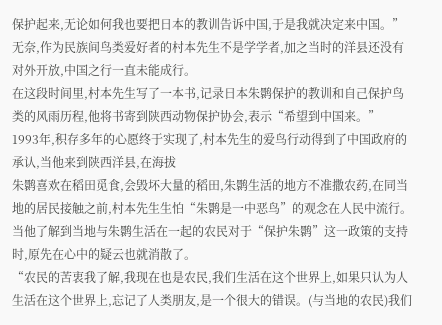保护起来,无论如何我也要把日本的教训告诉中国,于是我就决定来中国。”无奈,作为民族间鸟类爱好者的村本先生不是学学者,加之当时的洋县还没有对外开放,中国之行一直未能成行。
在这段时间里,村本先生写了一本书,记录日本朱鹮保护的教训和自己保护鸟类的风雨历程,他将书寄到陕西动物保护协会,表示“希望到中国来。”
1993年,积存多年的心愿终于实现了,村本先生的爱鸟行动得到了中国政府的承认,当他来到陕西洋县,在海拔
朱鹮喜欢在稻田觅食,会毁坏大量的稻田,朱鹮生活的地方不准撒农药,在同当地的居民接触之前,村本先生生怕“朱鹮是一中恶鸟”的观念在人民中流行。当他了解到当地与朱鹮生活在一起的农民对于“保护朱鹮”这一政策的支持时,原先在心中的疑云也就消散了。
“农民的苦衷我了解,我现在也是农民,我们生活在这个世界上,如果只认为人生活在这个世界上,忘记了人类朋友,是一个很大的错误。(与当地的农民)我们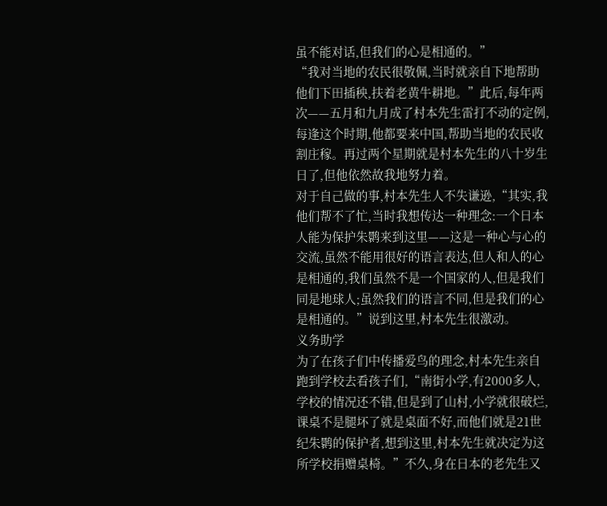虽不能对话,但我们的心是相通的。”
“我对当地的农民很敬佩,当时就亲自下地帮助他们下田插秧,扶着老黄牛耕地。”此后,每年两次——五月和九月成了村本先生雷打不动的定例,每逢这个时期,他都要来中国,帮助当地的农民收割庄稼。再过两个星期就是村本先生的八十岁生日了,但他依然故我地努力着。
对于自己做的事,村本先生人不失谦逊,“其实,我他们帮不了忙,当时我想传达一种理念:一个日本人能为保护朱鹮来到这里——这是一种心与心的交流,虽然不能用很好的语言表达,但人和人的心是相通的,我们虽然不是一个国家的人,但是我们同是地球人;虽然我们的语言不同,但是我们的心是相通的。”说到这里,村本先生很激动。
义务助学
为了在孩子们中传播爱鸟的理念,村本先生亲自跑到学校去看孩子们,“南街小学,有2000多人,学校的情况还不错,但是到了山村,小学就很破烂,课桌不是腿坏了就是桌面不好,而他们就是21世纪朱鹮的保护者,想到这里,村本先生就决定为这所学校捐赠桌椅。”不久,身在日本的老先生又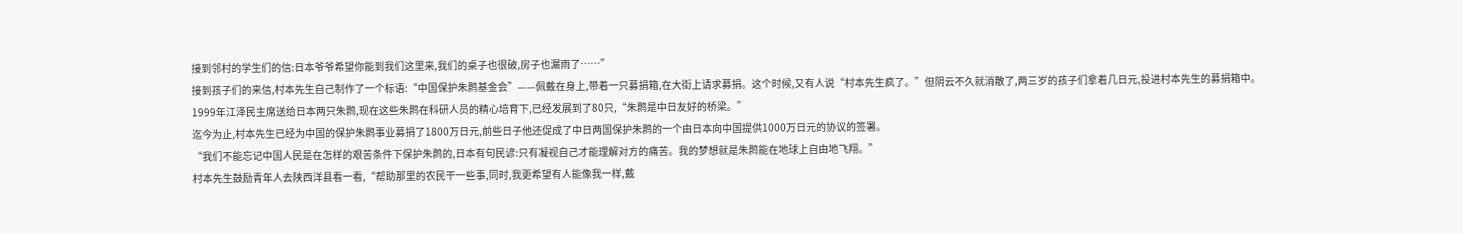接到邻村的学生们的信:日本爷爷希望你能到我们这里来,我们的桌子也很破,房子也漏雨了……”
接到孩子们的来信,村本先生自己制作了一个标语:“中国保护朱鹮基金会”——佩戴在身上,带着一只募捐箱,在大街上请求募捐。这个时候,又有人说“村本先生疯了。”但阴云不久就消散了,两三岁的孩子们拿着几日元,投进村本先生的募捐箱中。
1999年江泽民主席送给日本两只朱鹮,现在这些朱鹮在科研人员的精心培育下,已经发展到了80只,“朱鹮是中日友好的桥梁。”
迄今为止,村本先生已经为中国的保护朱鹮事业募捐了1800万日元,前些日子他还促成了中日两国保护朱鹮的一个由日本向中国提供1000万日元的协议的签署。
“我们不能忘记中国人民是在怎样的艰苦条件下保护朱鹮的,日本有句民谚:只有凝视自己才能理解对方的痛苦。我的梦想就是朱鹮能在地球上自由地飞翔。”
村本先生鼓励青年人去陕西洋县看一看,“帮助那里的农民干一些事,同时,我更希望有人能像我一样,戴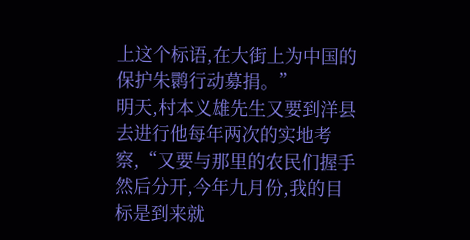上这个标语,在大街上为中国的保护朱鹮行动募捐。”
明天,村本义雄先生又要到洋县去进行他每年两次的实地考察,“又要与那里的农民们握手然后分开,今年九月份,我的目标是到来就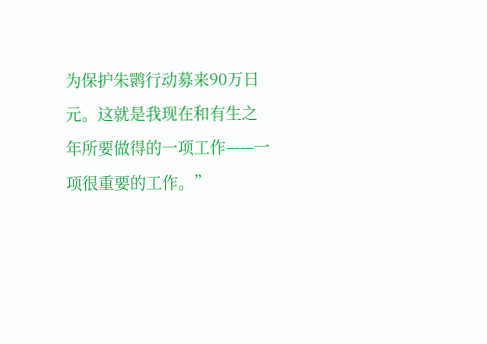为保护朱鹮行动募来90万日元。这就是我现在和有生之年所要做得的一项工作——一项很重要的工作。”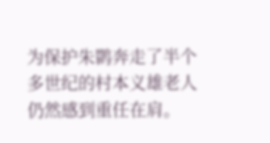为保护朱鹮奔走了半个多世纪的村本义雄老人仍然感到重任在肩。